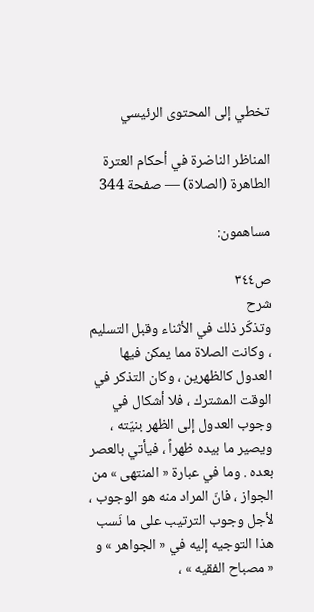تخطي إلى المحتوى الرئيسي

المناظر الناضرة في أحكام العترة الطاهرة (الصلاة) — صفحة 344

مساهمون:

ص٣٤٤
شرح
وتذكّر ذلك في الأثناء وقبل التسليم ، وكانت الصلاة مما يمكن فيها العدول كالظهرين ، وكان التذكر في الوقت المشترك ، فلا أشكال في وجوب العدول إلى الظهر بنيّته ، ويصير ما بيده ظهراً ، فيأتي بالعصر بعده . وما في عبارة « المنتهى » من الجواز ، فانّ المراد منه هو الوجوب ، لأجل وجوب الترتيب على ما نَسب هذا التوجيه إليه في « الجواهر » و « مصباح الفقيه » ،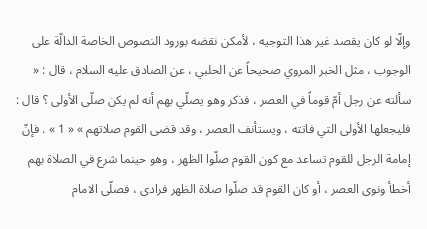وإلّا لو كان يقصد غير هذا التوجيه ، لأمكن نقضه بورود النصوص الخاصة الدالّة على الوجوب ، مثل الخبر المروي صحيحاً عن الحلبي ، عن الصادق عليه السلام ، قال : « سألته عن رجل أمّ قوماً في العصر ، فذكر وهو يصلّي بهم أنه لم يكن صلّى الأولى ؟ قال : فليجعلها الأولى التي فاتته ، ويستأنف العصر ، وقد قضى القوم صلاتهم » « 1 » . فإنّ إمامة الرجل للقوم تساعد مع كون القوم صلّوا الظهر ، وهو حينما شرع في الصلاة بهم أخطأ ونوى العصر ، أو كان القوم قد صلّوا صلاة الظهر فرادى ، فصلّى الامام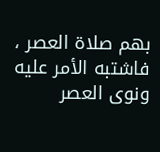بهم صلاة العصر ، فاشتبه الأمر عليه ونوى العصر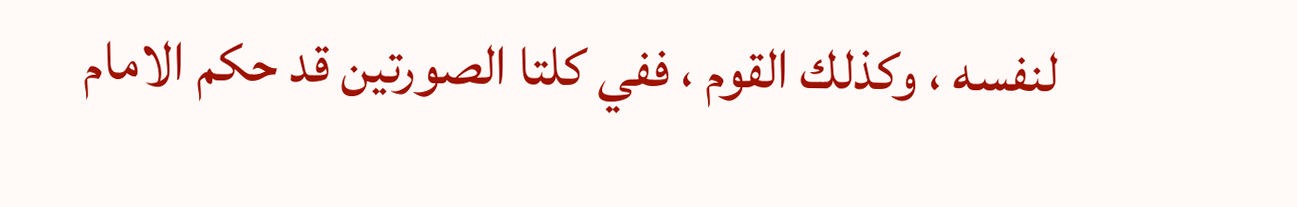لنفسه ، وكذلك القوم ، ففي كلتا الصورتين قد حكم الامام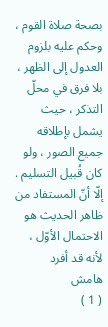بصحة صلاة القوم ، وحكم عليه بلزوم العدول إلى الظهر ، بلا فرق في محلّ التذكر ، حيث يشمل بإطلاقه جميع الصور ، ولو كان قُبيل التسليم . إلّا أنّ المستفاد من ظاهر الحديث هو الاحتمال الأوّل ، لأنه قد أفرد
هامش
( 1 )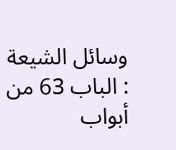وسائل الشيعة : الباب 63 من أبواب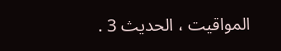المواقيت ، الحديث 3 .